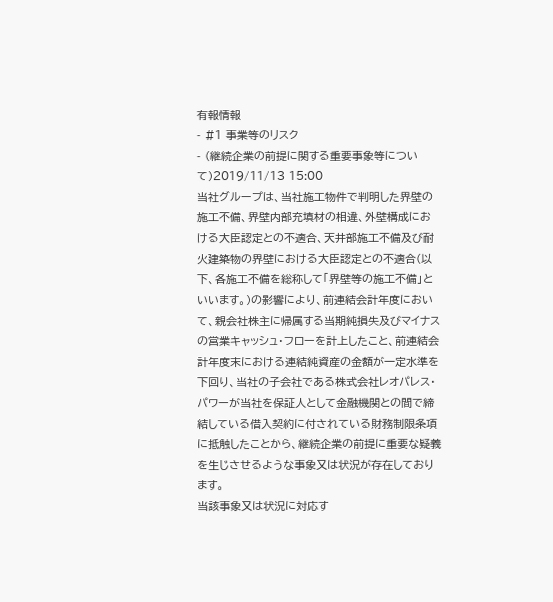有報情報
- #1 事業等のリスク
- (継続企業の前提に関する重要事象等について)2019/11/13 15:00
当社グループは、当社施工物件で判明した界壁の施工不備、界壁内部充填材の相違、外壁構成における大臣認定との不適合、天井部施工不備及び耐火建築物の界壁における大臣認定との不適合(以下、各施工不備を総称して「界壁等の施工不備」といいます。)の影響により、前連結会計年度において、親会社株主に帰属する当期純損失及びマイナスの営業キャッシュ・フローを計上したこと、前連結会計年度末における連結純資産の金額が一定水準を下回り、当社の子会社である株式会社レオパレス・パワーが当社を保証人として金融機関との間で締結している借入契約に付されている財務制限条項に抵触したことから、継続企業の前提に重要な疑義を生じさせるような事象又は状況が存在しております。
当該事象又は状況に対応す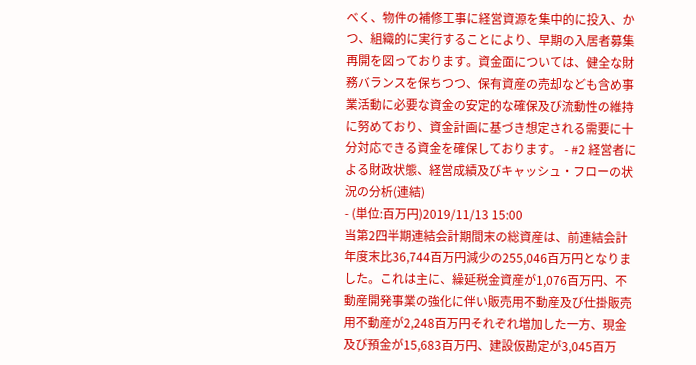べく、物件の補修工事に経営資源を集中的に投入、かつ、組織的に実行することにより、早期の入居者募集再開を図っております。資金面については、健全な財務バランスを保ちつつ、保有資産の売却なども含め事業活動に必要な資金の安定的な確保及び流動性の維持に努めており、資金計画に基づき想定される需要に十分対応できる資金を確保しております。 - #2 経営者による財政状態、経営成績及びキャッシュ・フローの状況の分析(連結)
- (単位:百万円)2019/11/13 15:00
当第2四半期連結会計期間末の総資産は、前連結会計年度末比36,744百万円減少の255,046百万円となりました。これは主に、繰延税金資産が1,076百万円、不動産開発事業の強化に伴い販売用不動産及び仕掛販売用不動産が2,248百万円それぞれ増加した一方、現金及び預金が15,683百万円、建設仮勘定が3,045百万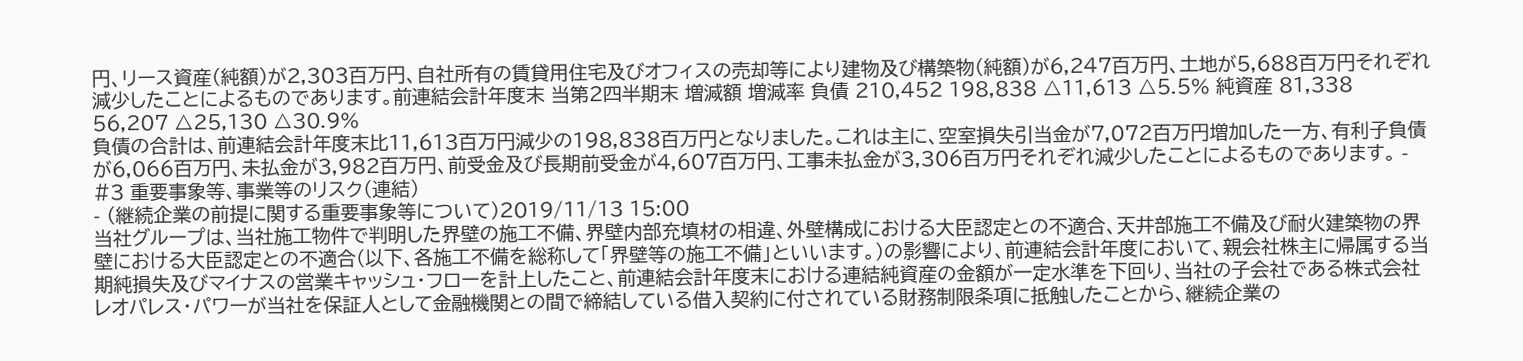円、リース資産(純額)が2,303百万円、自社所有の賃貸用住宅及びオフィスの売却等により建物及び構築物(純額)が6,247百万円、土地が5,688百万円それぞれ減少したことによるものであります。前連結会計年度末 当第2四半期末 増減額 増減率 負債 210,452 198,838 △11,613 △5.5% 純資産 81,338 56,207 △25,130 △30.9%
負債の合計は、前連結会計年度末比11,613百万円減少の198,838百万円となりました。これは主に、空室損失引当金が7,072百万円増加した一方、有利子負債が6,066百万円、未払金が3,982百万円、前受金及び長期前受金が4,607百万円、工事未払金が3,306百万円それぞれ減少したことによるものであります。 - #3 重要事象等、事業等のリスク(連結)
- (継続企業の前提に関する重要事象等について)2019/11/13 15:00
当社グループは、当社施工物件で判明した界壁の施工不備、界壁内部充填材の相違、外壁構成における大臣認定との不適合、天井部施工不備及び耐火建築物の界壁における大臣認定との不適合(以下、各施工不備を総称して「界壁等の施工不備」といいます。)の影響により、前連結会計年度において、親会社株主に帰属する当期純損失及びマイナスの営業キャッシュ・フローを計上したこと、前連結会計年度末における連結純資産の金額が一定水準を下回り、当社の子会社である株式会社レオパレス・パワーが当社を保証人として金融機関との間で締結している借入契約に付されている財務制限条項に抵触したことから、継続企業の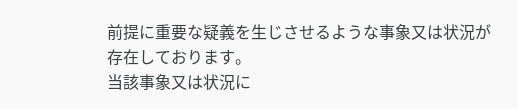前提に重要な疑義を生じさせるような事象又は状況が存在しております。
当該事象又は状況に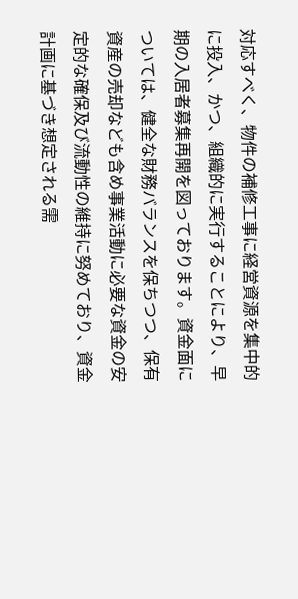対応すべく、物件の補修工事に経営資源を集中的に投入、かつ、組織的に実行することにより、早期の入居者募集再開を図っております。資金面については、健全な財務バランスを保ちつつ、保有資産の売却なども含め事業活動に必要な資金の安定的な確保及び流動性の維持に努めており、資金計画に基づき想定される需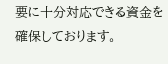要に十分対応できる資金を確保しております。